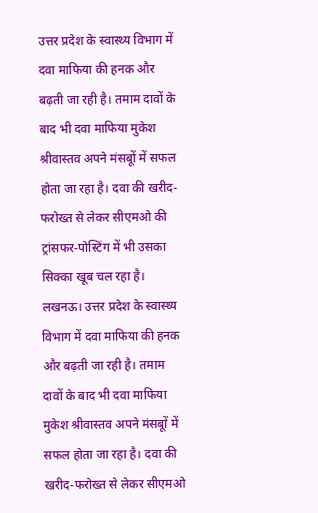उत्तर प्रदेश के स्वास्थ्य विभाग में दवा माफिया की हनक और बढ़ती जा रही है। तमाम दावों के बाद भी दवा माफिया मुकेश श्रीवास्तव अपने मंसबूों में सफल होता जा रहा है। दवा की खरीद-फरोख्त से लेकर सीएमओ की ट्रांसफर-पोस्टिंग में भी उसका सिक्का खूब चल रहा है।
लखनऊ। उत्तर प्रदेश के स्वास्थ्य विभाग में दवा माफिया की हनक और बढ़ती जा रही है। तमाम दावों के बाद भी दवा माफिया मुकेश श्रीवास्तव अपने मंसबूों में सफल होता जा रहा है। दवा की खरीद-फरोख्त से लेकर सीएमओ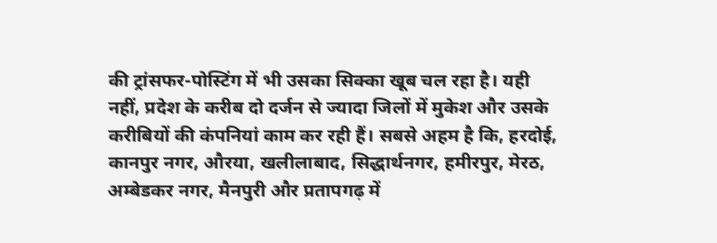की ट्रांसफर-पोस्टिंग में भी उसका सिक्का खूब चल रहा है। यही नहीं, प्रदेश के करीब दो दर्जन से ज्यादा जिलों में मुकेश और उसके करीबियों की कंपनियां काम कर रही हैं। सबसे अहम है कि, हरदोई, कानपुर नगर, औरया, खलीलाबाद, सिद्धार्थनगर, हमीरपुर, मेरठ, अम्बेडकर नगर, मैनपुरी और प्रतापगढ़ में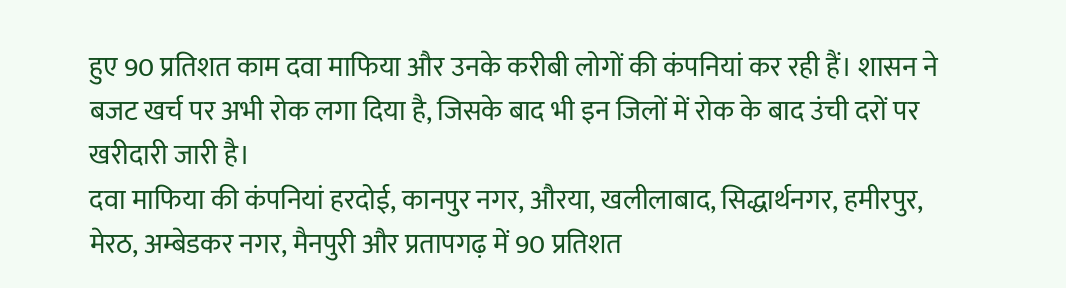हुए 90 प्रतिशत काम दवा माफिया और उनके करीबी लोगों की कंपनियां कर रही हैं। शासन ने बजट खर्च पर अभी रोक लगा दिया है, जिसके बाद भी इन जिलों में रोक के बाद उंची दरों पर खरीदारी जारी है।
दवा माफिया की कंपनियां हरदोई, कानपुर नगर, औरया, खलीलाबाद, सिद्धार्थनगर, हमीरपुर, मेरठ, अम्बेडकर नगर, मैनपुरी और प्रतापगढ़ में 90 प्रतिशत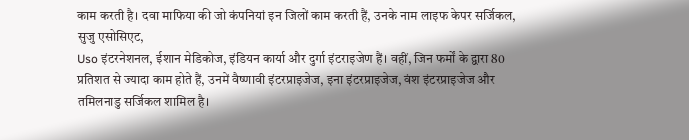काम करती है। दवा माफिया की जो कंपनियां इन जिलों काम करती हैं, उनके नाम लाइफ केपर सर्जिकल, सुजु एसोसिएट,
Uso इंटरनेशनल, ईशान मेडिकोज, इंडियन कार्या और दुर्गा इंटराइजेण हैं। वहीं, जिन फर्मों के द्वारा 80 प्रतिशत से ज्यादा काम होते हैं, उनमें वैष्णावी इंटरप्राइजेज, इना इंटरप्राइजेज, वंश इंटरप्राइजेज और तमिलनाडु सर्जिकल शामिल है।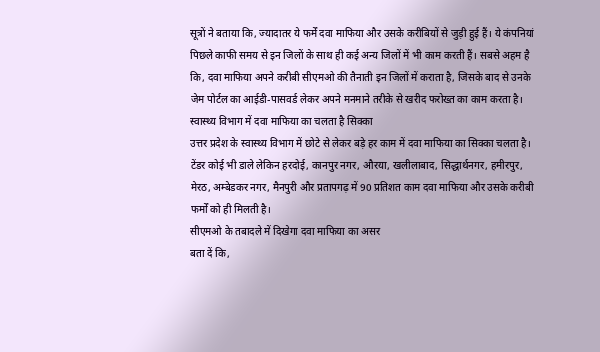सूत्रों ने बताया कि, ज्यादातर ये फर्में दवा माफिया और उसके करीबियों से जुड़ी हुई हैं। ये कंपनियां पिछले काफी समय से इन जिलों के साथ ही कई अन्य जिलों में भी काम करती हैं। सबसे अहम है कि, दवा माफिया अपने करीबी सीएमओ की तैनाती इन जिलों में कराता है, जिसके बाद से उनके जेम पोर्टल का आईडी-पासवर्ड लेकर अपने मनमाने तरीके से खरीद फरोख्त का काम करता है।
स्वास्थ्य विभाग में दवा माफिया का चलता है सिक्का
उत्तर प्रदेश के स्वास्थ्य विभाग में छोटे से लेकर बड़े हर काम में दवा माफिया का सिक्का चलता है। टेंडर कोई भी डाले लेकिन हरदोई, कानपुर नगर, औरया, खलीलाबाद, सिद्धार्थनगर, हमीरपुर, मेरठ, अम्बेडकर नगर, मैनपुरी और प्रतापगढ़ में 90 प्रतिशत काम दवा माफिया और उसके करीबी फर्मों को ही मिलती है।
सीएमओ के तबादले में दिखेगा दवा माफिया का असर
बता दें कि,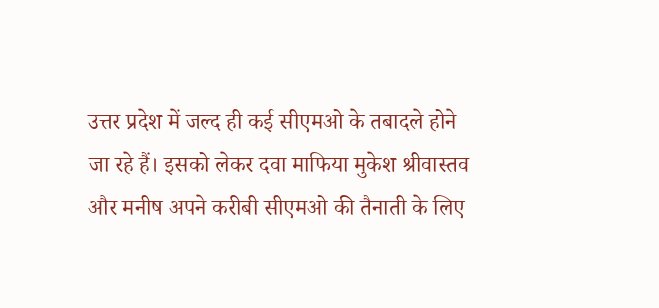उत्तर प्रदेश में जल्द ही कई सीएमओ के तबादले होने जा रहे हैं। इसको लेकर दवा माफिया मुकेश श्रीवास्तव और मनीष अपने करीबी सीएमओ की तैनाती के लिए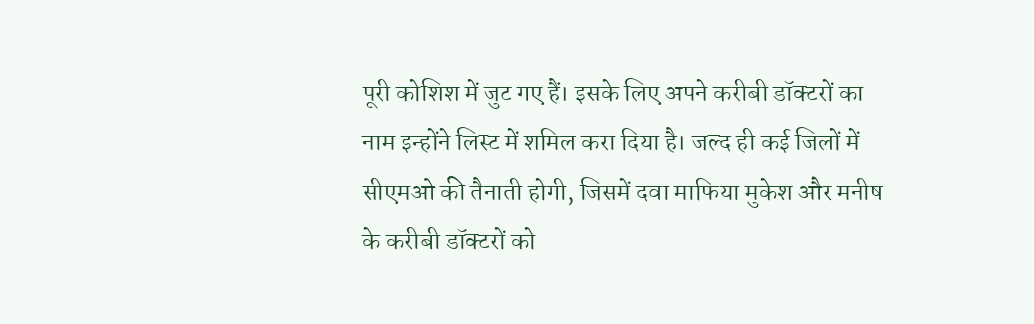पूरी कोशिश में जुट गए हैं। इसके लिए अपने करीबी डॉक्टरों का नाम इन्होंने लिस्ट में शमिल करा दिया है। जल्द ही कई जिलों में सीएमओ की तैनाती होगी, जिसमें दवा माफिया मुकेश और मनीष के करीबी डॉक्टरों को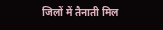जिलों में तैनाती मिल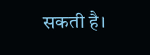सकती है।